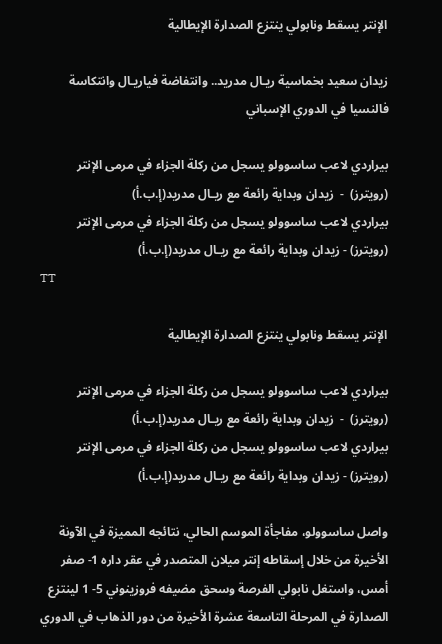الإنتر يسقط ونابولي ينتزع الصدارة الإيطالية

زيدان سعيد بخماسية ريـال مدريد.. وانتفاضة فياريـال وانتكاسة فالنسيا في الدوري الإسباني

بيراردي لاعب ساسوولو يسجل من ركلة الجزاء في مرمى الإنتر (رويترز)  -  زيدان وبداية رائعة مع ريـال مدريد(إ.ب.أ)
بيراردي لاعب ساسوولو يسجل من ركلة الجزاء في مرمى الإنتر (رويترز) - زيدان وبداية رائعة مع ريـال مدريد(إ.ب.أ)
TT

الإنتر يسقط ونابولي ينتزع الصدارة الإيطالية

بيراردي لاعب ساسوولو يسجل من ركلة الجزاء في مرمى الإنتر (رويترز)  -  زيدان وبداية رائعة مع ريـال مدريد(إ.ب.أ)
بيراردي لاعب ساسوولو يسجل من ركلة الجزاء في مرمى الإنتر (رويترز) - زيدان وبداية رائعة مع ريـال مدريد(إ.ب.أ)

واصل ساسوولو، مفاجأة الموسم الحالي، نتائجه المميزة في الآونة الأخيرة من خلال إسقاطه إنتر ميلان المتصدر في عقر داره 1- صفر أمس، واستغل نابولي الفرصة وسحق مضيفه فروزينوني 5- 1 لينتزع الصدارة في المرحلة التاسعة عشرة الأخيرة من دور الذهاب في الدوري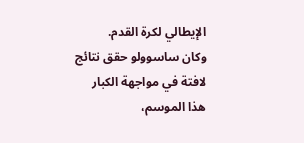الإيطالي لكرة القدم.
وكان ساسوولو حقق نتائج لافتة في مواجهة الكبار هذا الموسم،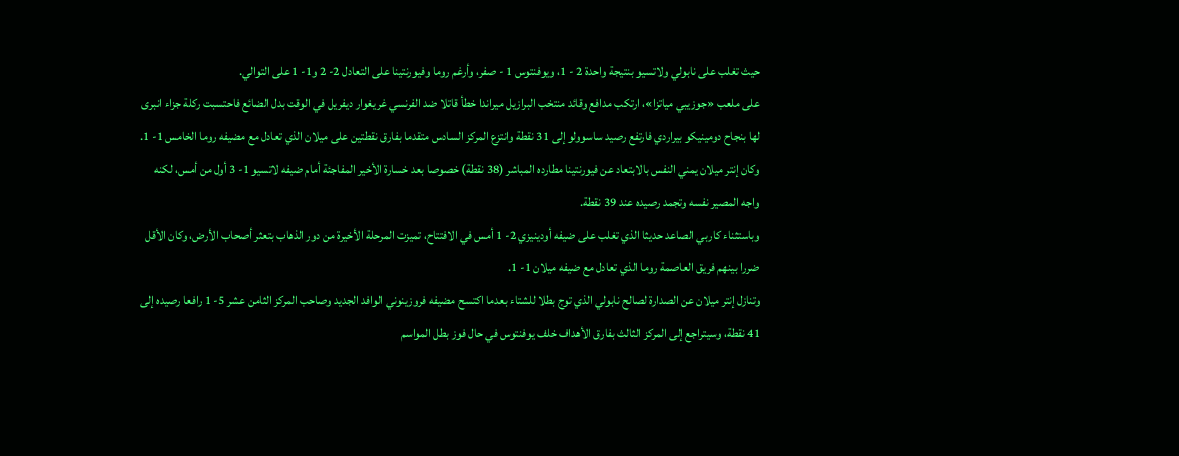حيث تغلب على نابولي ولاتسيو بنتيجة واحدة 2 - 1، ويوفنتوس 1 - صفر، وأرغم روما وفيورنتينا على التعادل 2- 2 و1- 1 على التوالي.
على ملعب «جوزيبي مياتزا»، ارتكب مدافع وقائد منتخب البرازيل ميراندا خطأ قاتلا ضد الفرنسي غريغوار ديفريل في الوقت بدل الضائع فاحتسبت ركلة جزاء انبرى لها بنجاح دومينيكو بيراردي فارتفع رصيد ساسوولو إلى 31 نقطة وانتزع المركز السادس متقدما بفارق نقطتين على ميلان الذي تعادل مع مضيفه روما الخامس 1- 1.
وكان إنتر ميلان يمني النفس بالابتعاد عن فيورنتينا مطارده المباشر (38 نقطة) خصوصا بعد خسارة الأخير المفاجئة أمام ضيفه لاتسيو 1- 3 أول من أمس، لكنه واجه المصير نفسه وتجمد رصيده عند 39 نقطة.
وباستثناء كاربي الصاعد حديثا الذي تغلب على ضيفه أودينيزي 2- 1 أمس في الافتتاح، تميزت المرحلة الأخيرة من دور الذهاب بتعثر أصحاب الأرض، وكان الأقل ضررا بينهم فريق العاصمة روما الذي تعادل مع ضيفه ميلان 1- 1.
وتنازل إنتر ميلان عن الصدارة لصالح نابولي الذي توج بطلا للشتاء بعدما اكتسح مضيفه فروزينوني الوافد الجديد وصاحب المركز الثامن عشر 5- 1 رافعا رصيده إلى 41 نقطة، وسيتراجع إلى المركز الثالث بفارق الأهداف خلف يوفنتوس في حال فوز بطل المواسم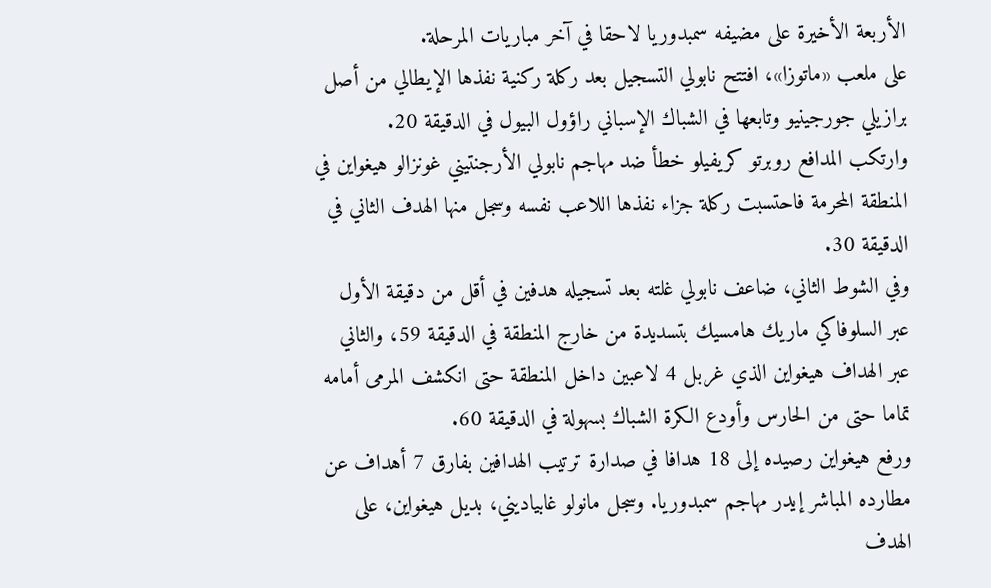الأربعة الأخيرة على مضيفه سمبدوريا لاحقا في آخر مباريات المرحلة.
على ملعب «ماتوزا»، افتتح نابولي التسجيل بعد ركلة ركنية نفذها الإيطالي من أصل برازيلي جورجينيو وتابعها في الشباك الإسباني راؤول البيول في الدقيقة 20.
وارتكب المدافع روبرتو كريفيلو خطأ ضد مهاجم نابولي الأرجنتيني غونزالو هيغواين في المنطقة المحرمة فاحتسبت ركلة جزاء نفذها اللاعب نفسه وسجل منها الهدف الثاني في الدقيقة 30.
وفي الشوط الثاني، ضاعف نابولي غلته بعد تسجيله هدفين في أقل من دقيقة الأول عبر السلوفاكي ماريك هامسيك بتسديدة من خارج المنطقة في الدقيقة 59، والثاني عبر الهداف هيغواين الذي غربل 4 لاعبين داخل المنطقة حتى انكشف المرمى أمامه تماما حتى من الحارس وأودع الكرة الشباك بسهولة في الدقيقة 60.
ورفع هيغواين رصيده إلى 18 هدافا في صدارة ترتيب الهدافين بفارق 7 أهداف عن مطارده المباشر إيدر مهاجم سمبدوريا. وسجل مانولو غابياديني، بديل هيغواين، على الهدف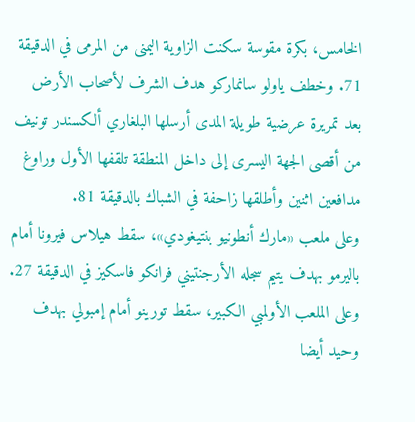الخامس، بكرة مقوسة سكنت الزاوية اليمنى من المرمى في الدقيقة 71. وخطف ياولو سانماركو هدف الشرف لأصحاب الأرض بعد تمريرة عرضية طويلة المدى أرسلها البلغاري ألكسندر تونيف من أقصى الجهة اليسرى إلى داخل المنطقة تلقفها الأول وراوغ مدافعين اثنين وأطلقها زاحفة في الشباك بالدقيقة 81.
وعلى ملعب «مارك أنطونيو بنتيغودي»، سقط هيلاس فيرونا أمام باليرمو بهدف يتيم سجله الأرجنتيني فرانكو فاسكيز في الدقيقة 27. وعلى الملعب الأولمبي الكبير، سقط تورينو أمام إمبولي بهدف وحيد أيضا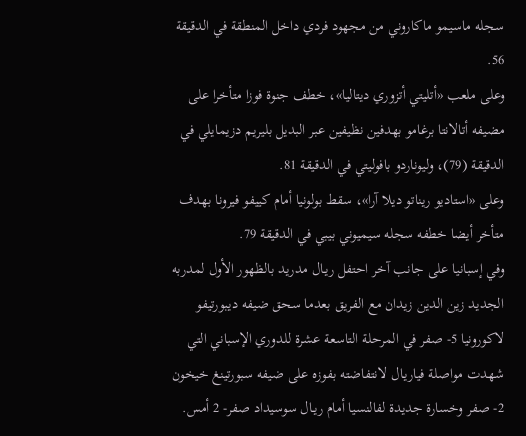سجله ماسيمو ماكاروني من مجهود فردي داخل المنطقة في الدقيقة 56.
وعلى ملعب «أتليتي أتزوري ديتاليا»، خطف جنوة فوزا متأخرا على مضيفه أتالانتا برغامو بهدفين نظيفين عبر البديل بليريم دزيمايلي في الدقيقة (79)، وليوناردو بافوليتي في الدقيقة 81.
وعلى «استاديو ريناتو ديلا آرا»، سقط بولونيا أمام كييفو فيرونا بهدف متأخر أيضا خطفه سجله سيميوني بيبي في الدقيقة 79.
وفي إسبانيا على جانب آخر احتفل ريـال مدريد بالظهور الأول لمدربه الجديد زين الدين زيدان مع الفريق بعدما سحق ضيفه ديبورتيفو لاكورونيا 5- صفر في المرحلة التاسعة عشرة للدوري الإسباني التي شهدت مواصلة فياريـال لانتفاضته بفوزه على ضيفه سبورتينغ خيخون 2- صفر وخسارة جديدة لفالنسيا أمام ريـال سوسيداد صفر- 2 أمس.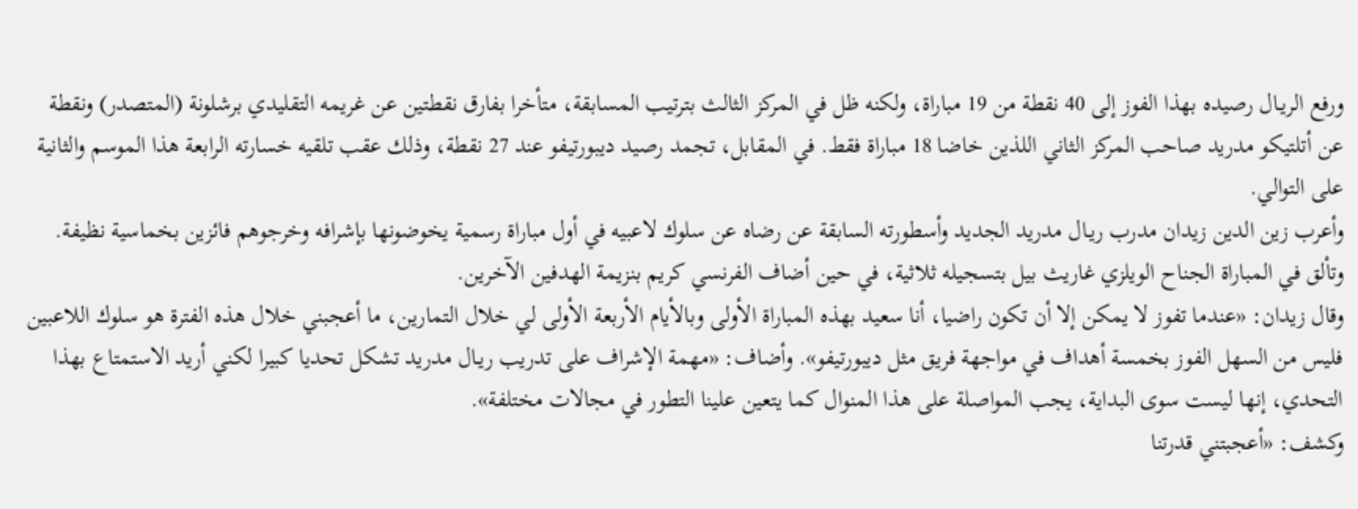ورفع الريـال رصيده بهذا الفوز إلى 40 نقطة من 19 مباراة، ولكنه ظل في المركز الثالث بترتيب المسابقة، متأخرا بفارق نقطتين عن غريمه التقليدي برشلونة (المتصدر) ونقطة عن أتلتيكو مدريد صاحب المركز الثاني اللذين خاضا 18 مباراة فقط. في المقابل، تجمد رصيد ديبورتيفو عند 27 نقطة، وذلك عقب تلقيه خسارته الرابعة هذا الموسم والثانية على التوالي.
وأعرب زين الدين زيدان مدرب ريـال مدريد الجديد وأسطورته السابقة عن رضاه عن سلوك لاعبيه في أول مباراة رسمية يخوضونها بإشرافه وخرجوهم فائزين بخماسية نظيفة.
وتألق في المباراة الجناح الويلزي غاريث بيل بتسجيله ثلاثية، في حين أضاف الفرنسي كريم بنزيمة الهدفين الآخرين.
وقال زيدان: «عندما تفوز لا يمكن إلا أن تكون راضيا، أنا سعيد بهذه المباراة الأولى وبالأيام الأربعة الأولى لي خلال التمارين، ما أعجبني خلال هذه الفترة هو سلوك اللاعبين فليس من السهل الفوز بخمسة أهداف في مواجهة فريق مثل ديبورتيفو». وأضاف: «مهمة الإشراف على تدريب ريـال مدريد تشكل تحديا كبيرا لكني أريد الاستمتاع بهذا التحدي، إنها ليست سوى البداية، يجب المواصلة على هذا المنوال كما يتعين علينا التطور في مجالات مختلفة».
وكشف: «أعجبتني قدرتنا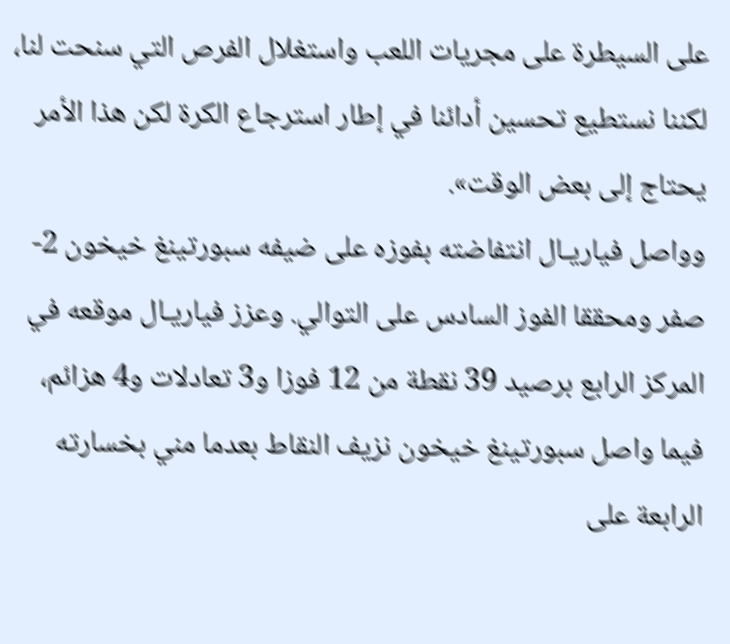على السيطرة على مجريات اللعب واستغلال الفرص التي سنحت لنا، لكننا نستطيع تحسين أدائنا في إطار استرجاع الكرة لكن هذا الأمر يحتاج إلى بعض الوقت».
وواصل فياريـال انتفاضته بفوزه على ضيفه سبورتينغ خيخون 2- صفر ومحققا الفوز السادس على التوالي. وعزز فياريـال موقعه في المركز الرابع برصيد 39 نقطة من 12 فوزا و3 تعادلات و4 هزائم، فيما واصل سبورتينغ خيخون نزيف النقاط بعدما مني بخسارته الرابعة على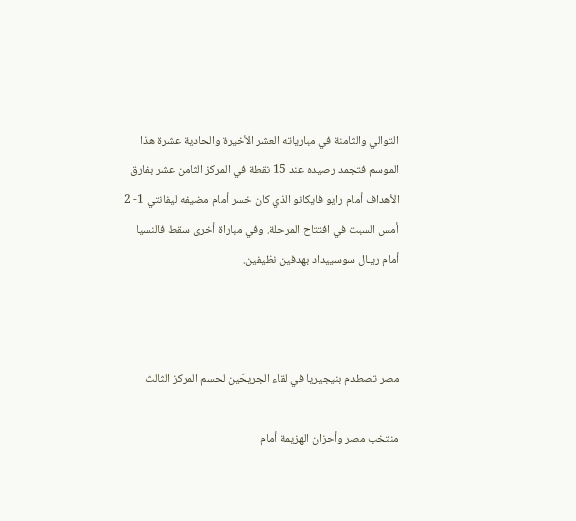التوالي والثامنة في مبارياته العشر الأخيرة والحادية عشرة هذا الموسم فتجمد رصيده عند 15 نقطة في المركز الثامن عشر بفارق الأهداف أمام رايو فايكانو الذي كان خسر أمام مضيفه ليفانتي 1- 2 أمس السبت في افتتاح المرحلة. وفي مباراة أخرى سقط فالنسيا أمام ريـال سوسييداد بهدفين نظيفين.



مصر تصطدم بنيجيريا في لقاء الجريحَين لحسم المركز الثالث

منتخب مصر وأحزان الهزيمة أمام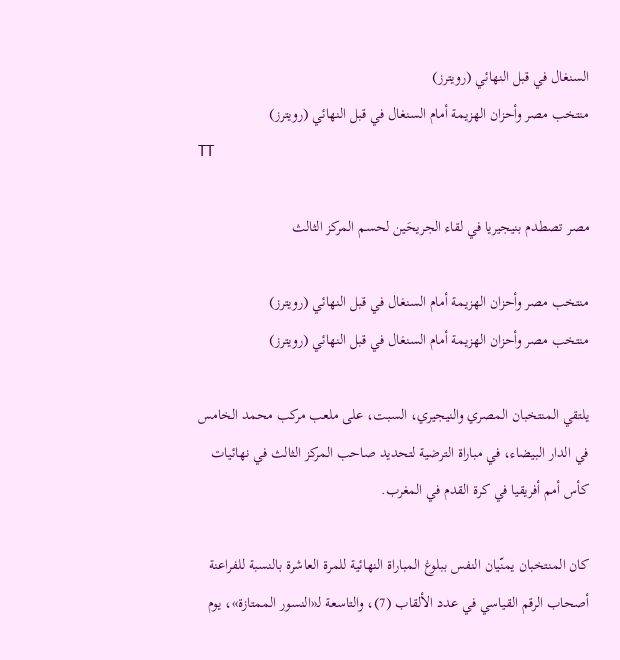السنغال في قبل النهائي (رويترز)
منتخب مصر وأحزان الهزيمة أمام السنغال في قبل النهائي (رويترز)
TT

مصر تصطدم بنيجيريا في لقاء الجريحَين لحسم المركز الثالث

منتخب مصر وأحزان الهزيمة أمام السنغال في قبل النهائي (رويترز)
منتخب مصر وأحزان الهزيمة أمام السنغال في قبل النهائي (رويترز)

يلتقي المنتخبان المصري والنيجيري، السبت، على ملعب مركب محمد الخامس في الدار البيضاء، في مباراة الترضية لتحديد صاحب المركز الثالث في نهائيات كأس أمم أفريقيا في كرة القدم في المغرب.

كان المنتخبان يمنّيان النفس ببلوغ المباراة النهائية للمرة العاشرة بالنسبة للفراعنة أصحاب الرقم القياسي في عدد الألقاب (7)، والتاسعة لـ«النسور الممتازة»، يوم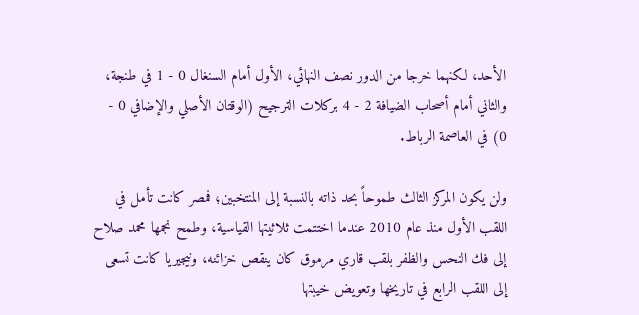الأحد، لكنهما خرجا من الدور نصف النهائي، الأول أمام السنغال 0 - 1 في طنجة، والثاني أمام أصحاب الضيافة 2 - 4 بركلات الترجيح (الوقتان الأصلي والإضافي 0 - 0) في العاصمة الرباط.

ولن يكون المركز الثالث طموحاً بحد ذاته بالنسبة إلى المنتخبين؛ فمصر كانت تأمل في اللقب الأول منذ عام 2010 عندما اختتمت ثلاثيتها القياسية، وطمح نجمها محمد صلاح إلى فك النحس والظفر بلقب قاري مرموق كان ينقص خزائنه، ونيجيريا كانت تسعى إلى اللقب الرابع في تاريخها وتعويض خيبتها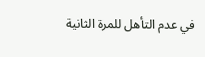في عدم التأهل للمرة الثانية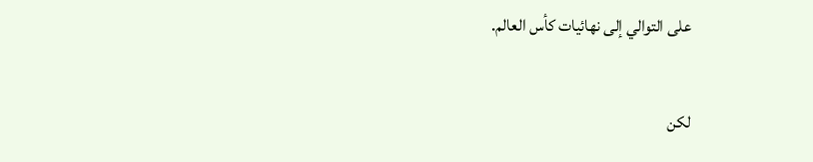على التوالي إلى نهائيات كأس العالم.

لكن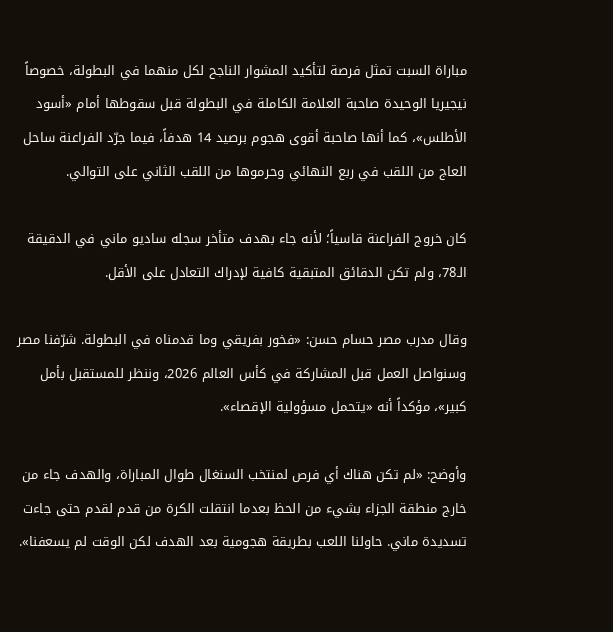مباراة السبت تمثل فرصة لتأكيد المشوار الناجح لكل منهما في البطولة، خصوصاً نيجيريا الوحيدة صاحبة العلامة الكاملة في البطولة قبل سقوطها أمام «أسود الأطلس»، كما أنها صاحبة أقوى هجوم برصيد 14 هدفاً، فيما جرّد الفراعنة ساحل العاج من اللقب في ربع النهائي وحرموها من اللقب الثاني على التوالي.

كان خروج الفراعنة قاسياً؛ لأنه جاء بهدف متأخر سجله ساديو ماني في الدقيقة الـ78، ولم تكن الدقائق المتبقية كافية لإدراك التعادل على الأقل.

وقال مدرب مصر حسام حسن: «فخور بفريقي وما قدمناه في البطولة. شرّفنا مصر وسنواصل العمل قبل المشاركة في كأس العالم 2026، وننظر للمستقبل بأمل كبير»، مؤكداً أنه «يتحمل مسؤولية الإقصاء».

وأوضح: «لم تكن هناك أي فرص لمنتخب السنغال طوال المباراة، والهدف جاء من خارج منطقة الجزاء بشيء من الحظ بعدما انتقلت الكرة من قدم لقدم حتى جاءت تسديدة ماني. حاولنا اللعب بطريقة هجومية بعد الهدف لكن الوقت لم يسعفنا».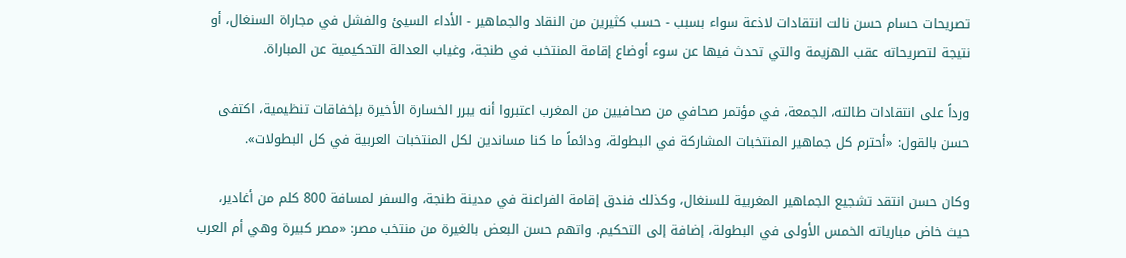تصريحات حسام حسن نالت انتقادات لاذعة سواء بسبب - حسب كثيرين من النقاد والجماهير - الأداء السيئ والفشل في مجاراة السنغال، أو نتيجة لتصريحاته عقب الهزيمة والتي تحدث فيها عن سوء أوضاع إقامة المنتخب في طنجة، وغياب العدالة التحكيمية عن المباراة.

ورداً على انتقادات طالته، الجمعة، في مؤتمر صحافي من صحافيين من المغرب اعتبروا أنه يبرر الخسارة الأخيرة بإخفاقات تنظيمية، اكتفى حسن بالقول: «أحترم كل جماهير المنتخبات المشاركة في البطولة، ودائماً ما كنا مساندين لكل المنتخبات العربية في كل البطولات».

وكان حسن انتقد تشجيع الجماهير المغربية للسنغال، وكذلك فندق إقامة الفراعنة في مدينة طنجة، والسفر لمسافة 800 كلم من أغادير، حيث خاض مبارياته الخمس الأولى في البطولة، إضافة إلى التحكيم. واتهم حسن البعض بالغيرة من منتخب مصر: «مصر كبيرة وهي أم العرب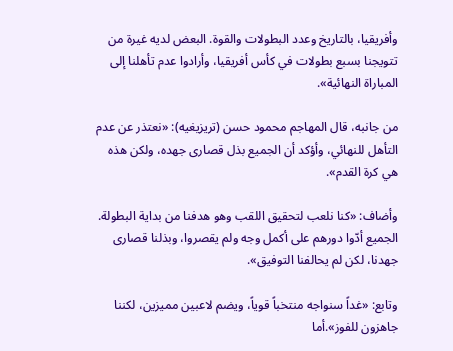وأفريقيا، بالتاريخ وعدد البطولات والقوة. البعض لديه غيرة من تتويجنا بسبع بطولات في كأس أفريقيا، وأرادوا عدم تأهلنا إلى المباراة النهائية».

من جانبه، قال المهاجم محمود حسن (تريزيغيه): «نعتذر عن عدم التأهل للنهائي، وأؤكد أن الجميع بذل قصارى جهده، ولكن هذه هي كرة القدم».

وأضاف: «كنا نلعب لتحقيق اللقب وهو هدفنا من بداية البطولة. الجميع أدّوا دورهم على أكمل وجه ولم يقصروا، وبذلنا قصارى جهدنا، لكن لم يحالفنا التوفيق».

وتابع: «غداً سنواجه منتخباً قوياً، ويضم لاعبين مميزين، لكننا جاهزون للفوز».أما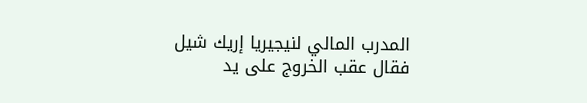المدرب المالي لنيجيريا إريك شيل فقال عقب الخروج على يد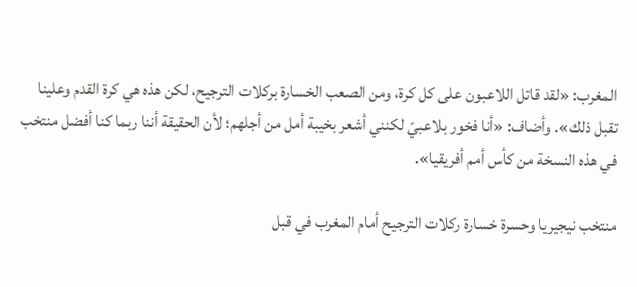المغرب: «لقد قاتل اللاعبون على كل كرة، ومن الصعب الخسارة بركلات الترجيح، لكن هذه هي كرة القدم وعلينا تقبل ذلك». وأضاف: «أنا فخور بلاعبيّ لكنني أشعر بخيبة أمل من أجلهم؛ لأن الحقيقة أننا ربما كنا أفضل منتخب في هذه النسخة من كأس أمم أفريقيا».

منتخب نيجيريا وحسرة خسارة ركلات الترجيح أمام المغرب في قبل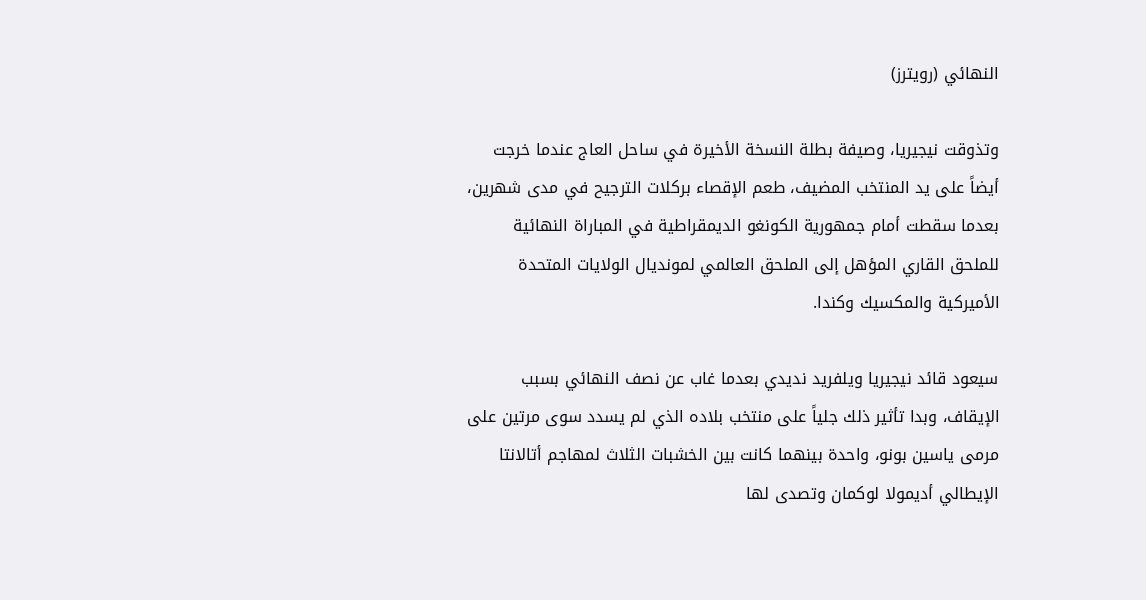النهائي (رويترز)

وتذوقت نيجيريا، وصيفة بطلة النسخة الأخيرة في ساحل العاج عندما خرجت أيضاً على يد المنتخب المضيف، طعم الإقصاء بركلات الترجيح في مدى شهرين، بعدما سقطت أمام جمهورية الكونغو الديمقراطية في المباراة النهائية للملحق القاري المؤهل إلى الملحق العالمي لمونديال الولايات المتحدة الأميركية والمكسيك وكندا.

سيعود قائد نيجيريا ويلفريد نديدي بعدما غاب عن نصف النهائي بسبب الإيقاف، وبدا تأثير ذلك جلياً على منتخب بلاده الذي لم يسدد سوى مرتين على مرمى ياسين بونو، واحدة بينهما كانت بين الخشبات الثلاث لمهاجم أتالانتا الإيطالي أديمولا لوكمان وتصدى لها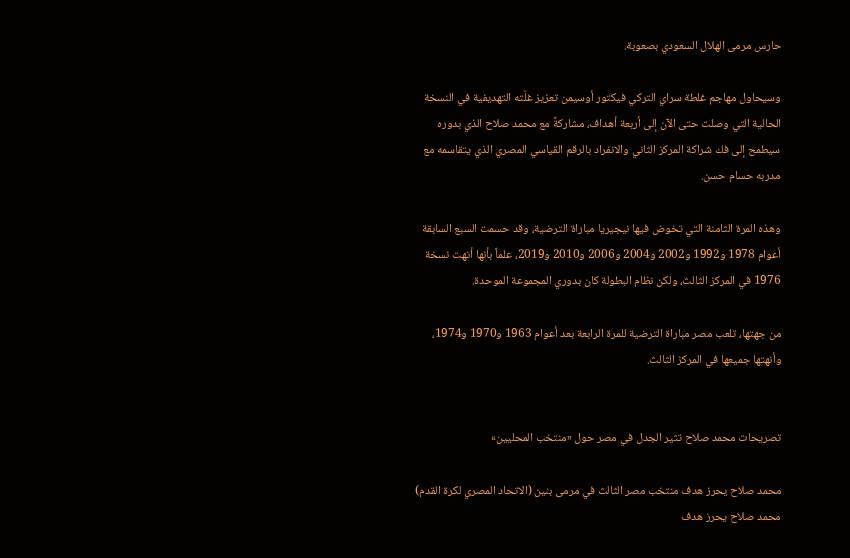حارس مرمى الهلال السعودي بصعوبة.

وسيحاول مهاجم غلطة سراي التركي فيكتور أوسيمن تعزيز غلّته التهديفية في النسخة الحالية التي وصلت حتى الآن إلى أربعة أهداف، مشاركةً مع محمد صلاح الذي بدوره سيطمح إلى فك شراكة المركز الثاني والانفراد بالرقم القياسي المصري الذي يتقاسمه مع مدربه حسام حسن.

وهذه المرة الثامنة التي تخوض فيها نيجيريا مباراة الترضية، وقد حسمت السبع السابقة أعوام 1978 و1992 و2002 و2004 و2006 و2010 و2019، علماً بأنها أنهت نسخة 1976 في المركز الثالث، ولكن نظام البطولة كان بدوري المجموعة الموحدة.

من جهتها، تلعب مصر مباراة الترضية للمرة الرابعة بعد أعوام 1963 و1970 و1974، وأنهتها جميعها في المركز الثالث.


تصريحات محمد صلاح تثير الجدل في مصر حول «منتخب المحليين»

محمد صلاح يحرز هدف منتخب مصر الثالث في مرمى بنين (الاتحاد المصري لكرة القدم)
محمد صلاح يحرز هدف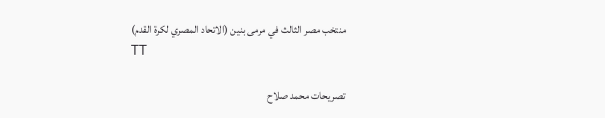منتخب مصر الثالث في مرمى بنين (الاتحاد المصري لكرة القدم)
TT

تصريحات محمد صلاح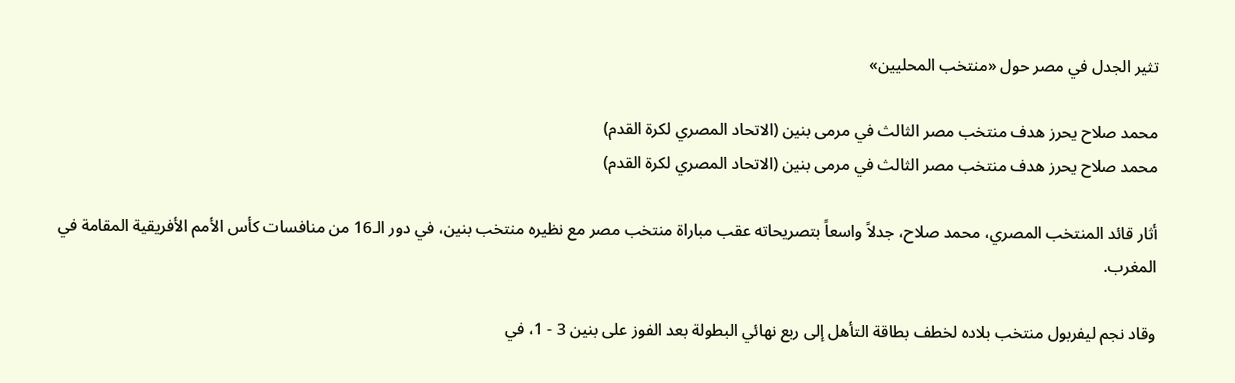تثير الجدل في مصر حول «منتخب المحليين»

محمد صلاح يحرز هدف منتخب مصر الثالث في مرمى بنين (الاتحاد المصري لكرة القدم)
محمد صلاح يحرز هدف منتخب مصر الثالث في مرمى بنين (الاتحاد المصري لكرة القدم)

أثار قائد المنتخب المصري، محمد صلاح، جدلاً واسعاً بتصريحاته عقب مباراة منتخب مصر مع نظيره منتخب بنين، في دور الـ16 من منافسات كأس الأمم الأفريقية المقامة في المغرب.

وقاد نجم ليفربول منتخب بلاده لخطف بطاقة التأهل إلى ربع نهائي البطولة بعد الفوز على بنين 3 - 1، في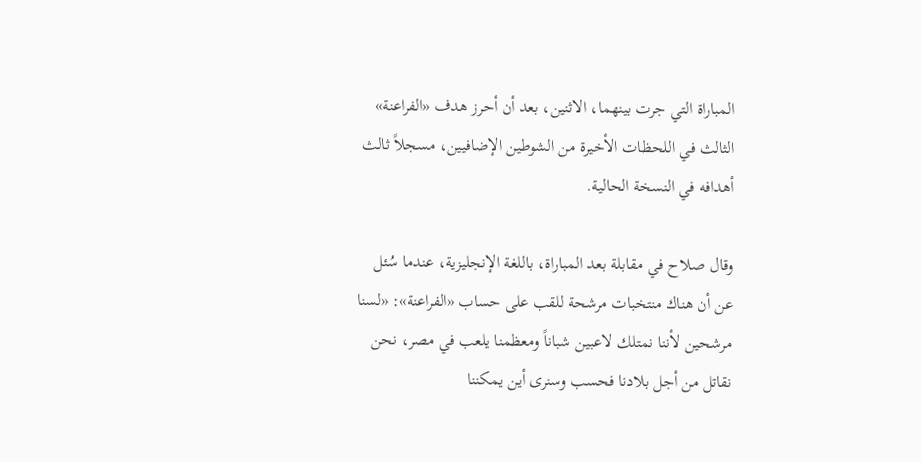المباراة التي جرت بينهما، الاثنين، بعد أن أحرز هدف «الفراعنة» الثالث في اللحظات الأخيرة من الشوطين الإضافيين، مسجلاً ثالث أهدافه في النسخة الحالية.

وقال صلاح في مقابلة بعد المباراة، باللغة الإنجليزية، عندما سُئل عن أن هناك منتخبات مرشحة للقب على حساب «الفراعنة»: «لسنا مرشحين لأننا نمتلك لاعبين شباناً ومعظمنا يلعب في مصر، نحن نقاتل من أجل بلادنا فحسب وسنرى أين يمكننا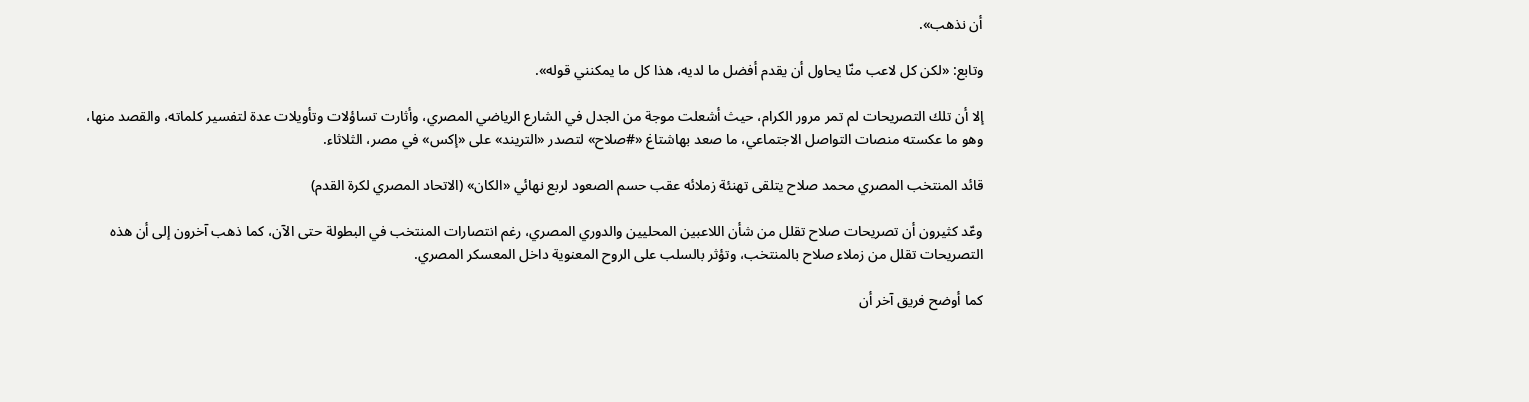أن نذهب».

وتابع: «لكن كل لاعب منّا يحاول أن يقدم أفضل ما لديه، هذا كل ما يمكنني قوله».

إلا أن تلك التصريحات لم تمر مرور الكرام، حيث أشعلت موجة من الجدل في الشارع الرياضي المصري، وأثارت تساؤلات وتأويلات عدة لتفسير كلماته، والقصد منها، وهو ما عكسته منصات التواصل الاجتماعي، ما صعد بهاشتاغ «#صلاح» لتصدر «التريند» على «إكس» في مصر، الثلاثاء.

قائد المنتخب المصري محمد صلاح يتلقى تهنئة زملائه عقب حسم الصعود لربع نهائي «الكان» (الاتحاد المصري لكرة القدم)

وعّد كثيرون أن تصريحات صلاح تقلل من شأن اللاعبين المحليين والدوري المصري، رغم انتصارات المنتخب في البطولة حتى الآن، كما ذهب آخرون إلى أن هذه التصريحات تقلل من زملاء صلاح بالمنتخب، وتؤثر بالسلب على الروح المعنوية داخل المعسكر المصري.

كما أوضح فريق آخر أن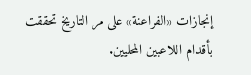إنجازات «الفراعنة» على مر التاريخ تحققت بأقدام اللاعبين المحليين.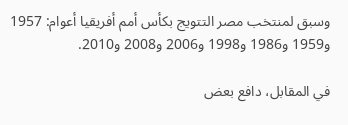وسبق لمنتخب مصر التتويج بكأس أمم أفريقيا أعوام: 1957 و1959 و1986 و1998 و2006 و2008 و2010.

في المقابل، دافع بعض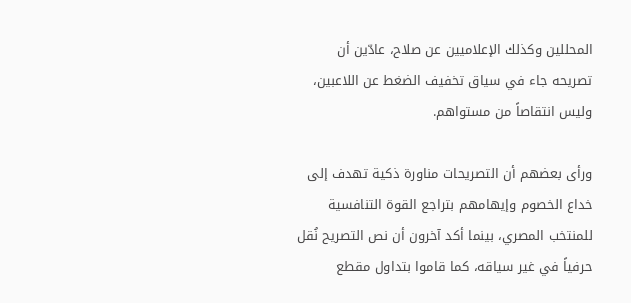المحللين وكذلك الإعلاميين عن صلاح، عادّين أن تصريحه جاء في سياق تخفيف الضغط عن اللاعبين، وليس انتقاصاً من مستواهم.

ورأى بعضهم أن التصريحات مناورة ذكية تهدف إلى خداع الخصوم وإيهامهم بتراجع القوة التنافسية للمنتخب المصري، بينما أكد آخرون أن نص التصريح نُقل حرفياً في غير سياقه، كما قاموا بتداول مقطع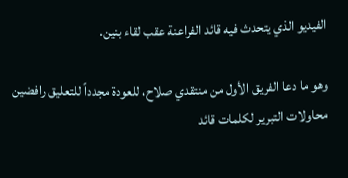الفيديو الذي يتحدث فيه قائد الفراعنة عقب لقاء بنين.

وهو ما دعا الفريق الأول من منتقدي صلاح، للعودة مجدداً للتعليق رافضين محاولات التبرير لكلمات قائد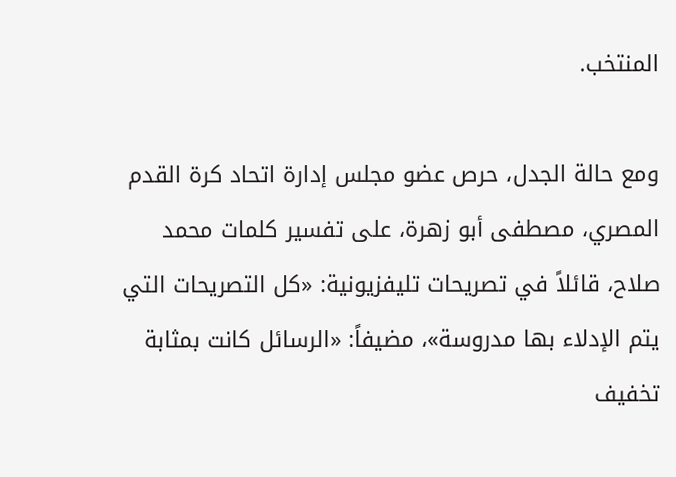المنتخب.

ومع حالة الجدل، حرص عضو مجلس إدارة اتحاد كرة القدم المصري، مصطفى أبو زهرة، على تفسير كلمات محمد صلاح، قائلاً في تصريحات تليفزيونية: «كل التصريحات التي يتم الإدلاء بها مدروسة»، مضيفاً: «الرسائل كانت بمثابة تخفيف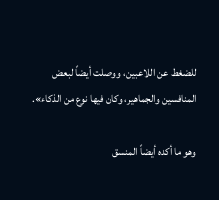للضغط عن اللاعبين، ووصلت أيضاً لبعض المنافسين والجماهير، وكان فيها نوع من الذكاء».

وهو ما أكده أيضاً المنسق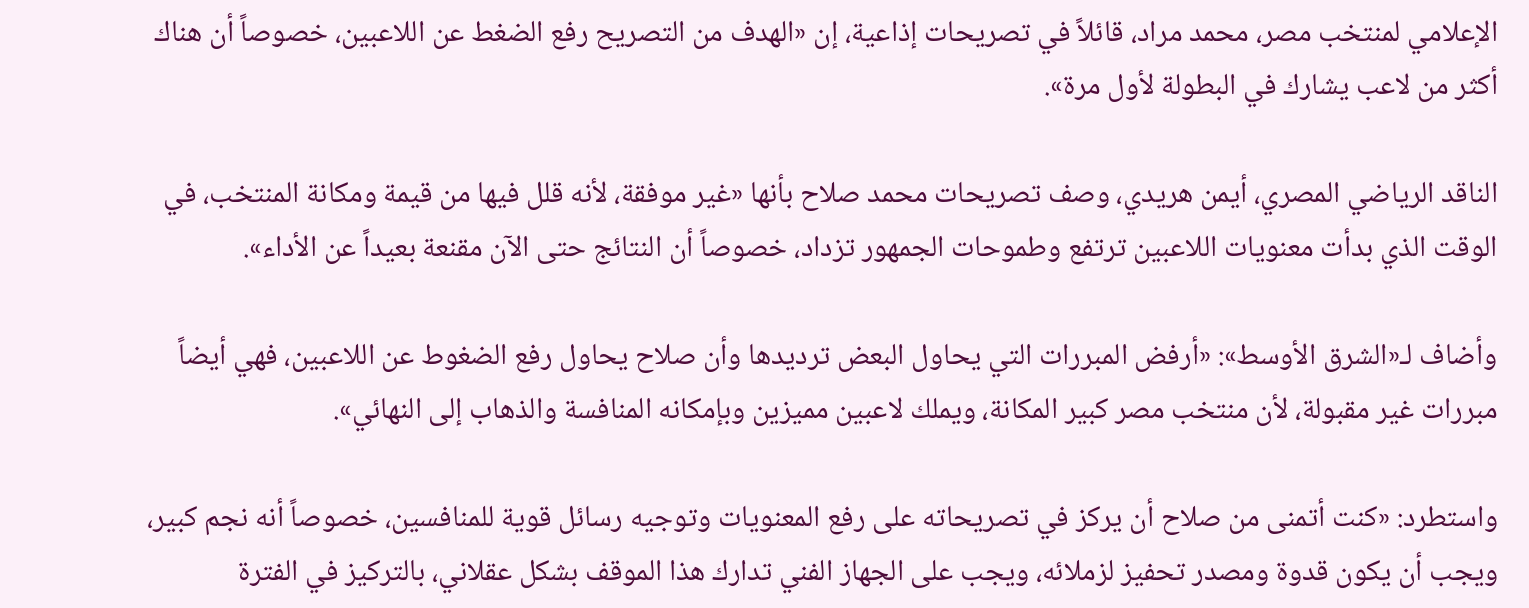الإعلامي لمنتخب مصر، محمد مراد، قائلاً في تصريحات إذاعية، إن «الهدف من التصريح رفع الضغط عن اللاعبين، خصوصاً أن هناك أكثر من لاعب يشارك في البطولة لأول مرة».

الناقد الرياضي المصري، أيمن هريدي، وصف تصريحات محمد صلاح بأنها «غير موفقة، لأنه قلل فيها من قيمة ومكانة المنتخب، في الوقت الذي بدأت معنويات اللاعبين ترتفع وطموحات الجمهور تزداد، خصوصاً أن النتائج حتى الآن مقنعة بعيداً عن الأداء».

وأضاف لـ«الشرق الأوسط»: «أرفض المبررات التي يحاول البعض ترديدها وأن صلاح يحاول رفع الضغوط عن اللاعبين، فهي أيضاً مبررات غير مقبولة، لأن منتخب مصر كبير المكانة، ويملك لاعبين مميزين وبإمكانه المنافسة والذهاب إلى النهائي».

واستطرد: «كنت أتمنى من صلاح أن يركز في تصريحاته على رفع المعنويات وتوجيه رسائل قوية للمنافسين، خصوصاً أنه نجم كبير، ويجب أن يكون قدوة ومصدر تحفيز لزملائه، ويجب على الجهاز الفني تدارك هذا الموقف بشكل عقلاني، بالتركيز في الفترة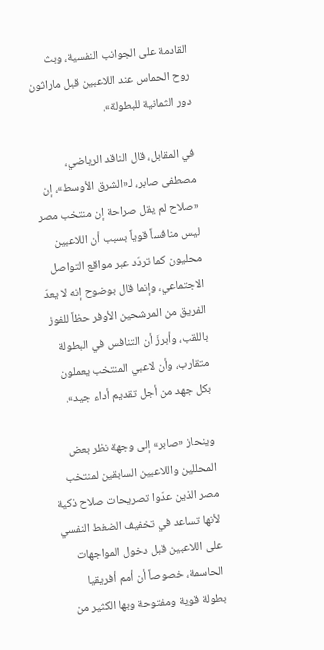القادمة على الجوانب النفسية، وبث روح الحماس عند اللاعبين قبل ماراثون دور الثمانية للبطولة».

في المقابل، قال الناقد الرياضي، مصطفى صابر، لـ«الشرق الأوسط»، إن «صلاح لم يقل صراحة إن منتخب مصر ليس منافساً قوياً بسبب أن اللاعبين محليون كما تردّد عبر مواقع التواصل الاجتماعي، وإنما قال بوضوح إنه لا يعدّ الفريق من المرشحين الأوفر حظاً للفوز باللقب، وأبرزَ أن التنافس في البطولة متقارب، وأن لاعبي المنتخب يعملون بكل جهد من أجل تقديم أداء جيد».

وينحاز «صابر» إلى وجهة نظر بعض المحللين واللاعبين السابقين لمنتخب مصر الذين عدّوا تصريحات صلاح ذكية لأنها تساعد في تخفيف الضغط النفسي على اللاعبين قبل دخول المواجهات الحاسمة، خصوصاً أن أمم أفريقيا بطولة قوية ومفتوحة وبها الكثير من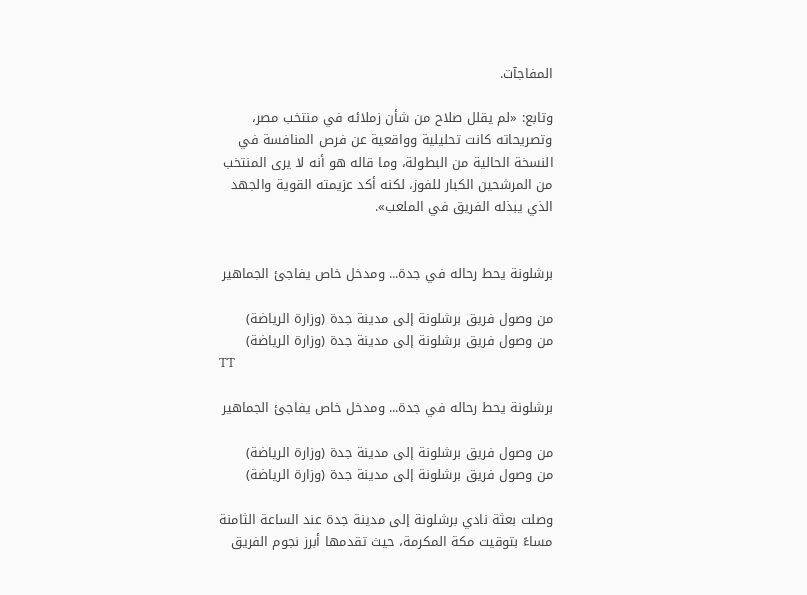المفاجآت.

وتابع: «لم يقلل صلاح من شأن زملائه في منتخب مصر، وتصريحاته كانت تحليلية وواقعية عن فرص المنافسة في النسخة الحالية من البطولة، وما قاله هو أنه لا يرى المنتخب من المرشحين الكبار للفوز، لكنه أكد عزيمته القوية والجهد الذي يبذله الفريق في الملعب».


برشلونة يحط رحاله في جدة... ومدخل خاص يفاجئ الجماهير

من وصول فريق برشلونة إلى مدينة جدة (وزارة الرياضة)
من وصول فريق برشلونة إلى مدينة جدة (وزارة الرياضة)
TT

برشلونة يحط رحاله في جدة... ومدخل خاص يفاجئ الجماهير

من وصول فريق برشلونة إلى مدينة جدة (وزارة الرياضة)
من وصول فريق برشلونة إلى مدينة جدة (وزارة الرياضة)

وصلت بعثة نادي برشلونة إلى مدينة جدة عند الساعة الثامنة مساءً بتوقيت مكة المكرمة، حيث تقدمها أبرز نجوم الفريق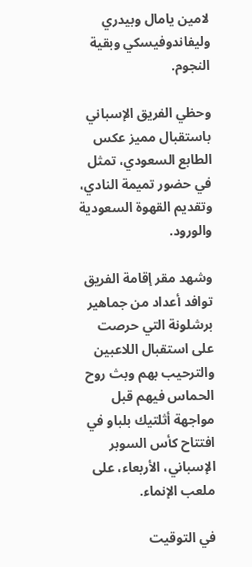لامين يامال وبيدري وليفاندوفيسكي وبقية النجوم.

وحظي الفريق الإسباني باستقبال مميز عكس الطابع السعودي، تمثل في حضور تميمة النادي، وتقديم القهوة السعودية والورود.

وشهد مقر إقامة الفريق توافد أعداد من جماهير برشلونة التي حرصت على استقبال اللاعبين والترحيب بهم وبث روح الحماس فيهم قبل مواجهة أثلتيك بلباو في افتتاح كأس السوبر الإسباني، الأربعاء، على ملعب الإنماء.

في التوقيت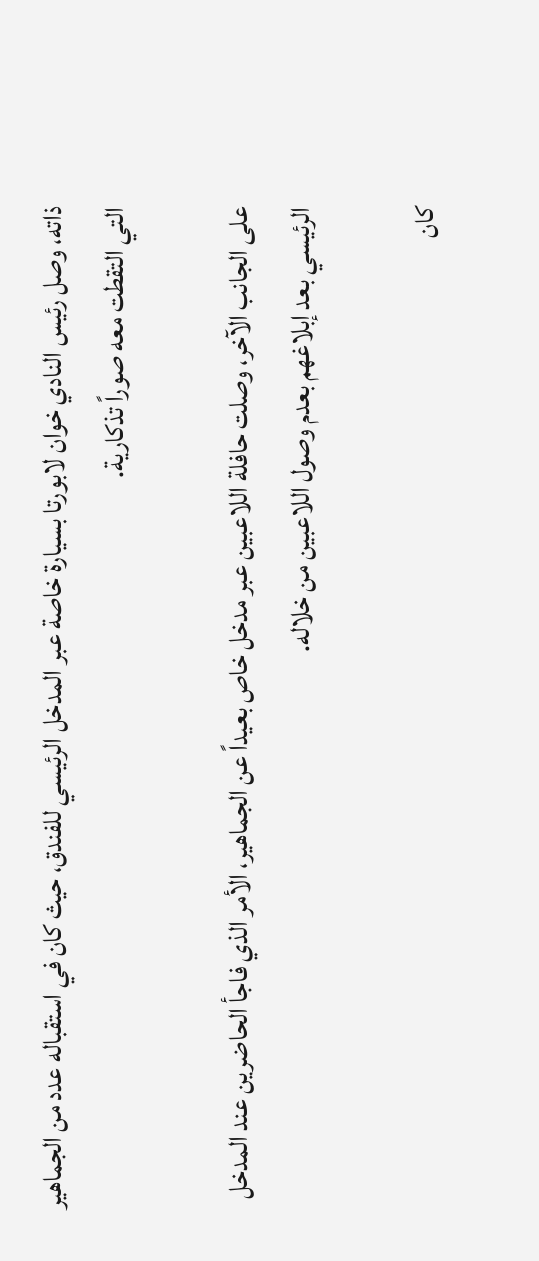ذاته، وصل رئيس النادي خوان لابورتا بسيارة خاصة عبر المدخل الرئيسي للفندق، حيث كان في استقباله عدد من الجماهير التي التقطت معه صوراً تذكارية.

على الجانب الآخر، وصلت حافلة اللاعبين عبر مدخل خاص بعيداً عن الجماهير، الأمر الذي فاجأ الحاضرين عند المدخل الرئيسي بعد إبلاغهم بعدم وصول اللاعبين من خلاله.

كان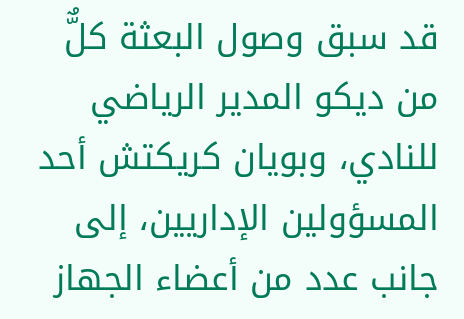قد سبق وصول البعثة كلٌّ من ديكو المدير الرياضي للنادي، وبويان كريكتش أحد المسؤولين الإداريين، إلى جانب عدد من أعضاء الجهاز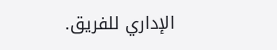الإداري للفريق.